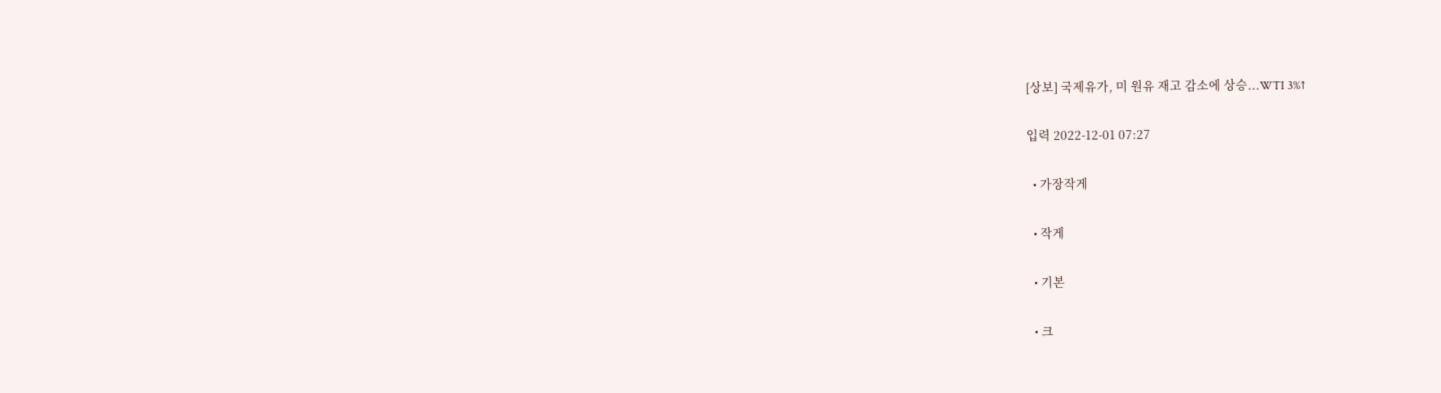[상보] 국제유가, 미 원유 재고 감소에 상승...WTI 3%↑

입력 2022-12-01 07:27

  • 가장작게

  • 작게

  • 기본

  • 크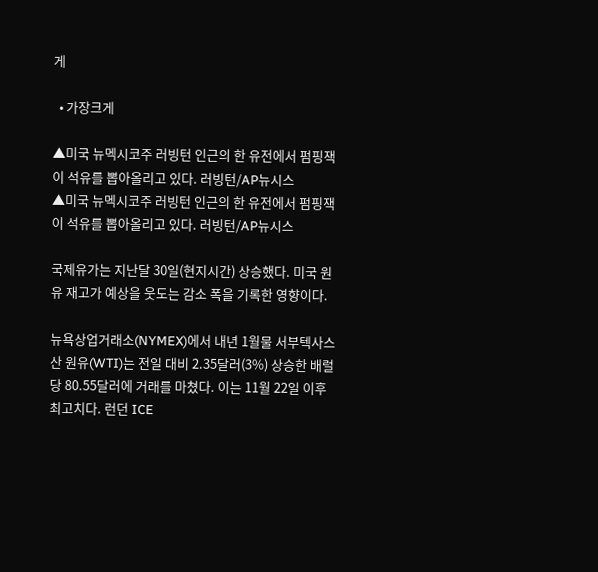게

  • 가장크게

▲미국 뉴멕시코주 러빙턴 인근의 한 유전에서 펌핑잭이 석유를 뽑아올리고 있다. 러빙턴/AP뉴시스
▲미국 뉴멕시코주 러빙턴 인근의 한 유전에서 펌핑잭이 석유를 뽑아올리고 있다. 러빙턴/AP뉴시스

국제유가는 지난달 30일(현지시간) 상승했다. 미국 원유 재고가 예상을 웃도는 감소 폭을 기록한 영향이다.

뉴욕상업거래소(NYMEX)에서 내년 1월물 서부텍사스산 원유(WTI)는 전일 대비 2.35달러(3%) 상승한 배럴당 80.55달러에 거래를 마쳤다. 이는 11월 22일 이후 최고치다. 런던 ICE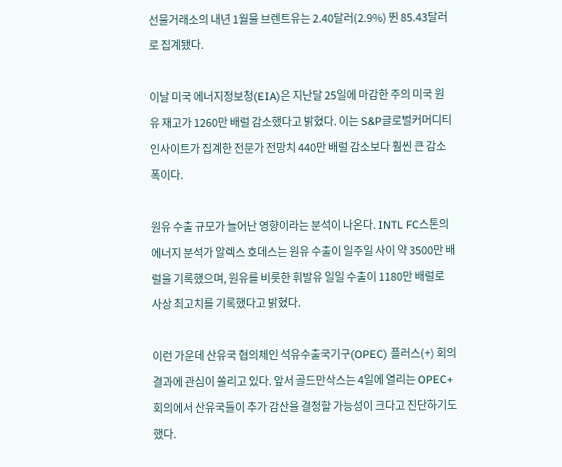선물거래소의 내년 1월물 브렌트유는 2.40달러(2.9%) 뛴 85.43달러로 집계됐다.

이날 미국 에너지정보청(EIA)은 지난달 25일에 마감한 주의 미국 원유 재고가 1260만 배럴 감소했다고 밝혔다. 이는 S&P글로벌커머디티 인사이트가 집계한 전문가 전망치 440만 배럴 감소보다 훨씬 큰 감소 폭이다.

원유 수출 규모가 늘어난 영향이라는 분석이 나온다. INTL FC스톤의 에너지 분석가 알렉스 호데스는 원유 수출이 일주일 사이 약 3500만 배럴을 기록했으며, 원유를 비롯한 휘발유 일일 수출이 1180만 배럴로 사상 최고치를 기록했다고 밝혔다.

이런 가운데 산유국 협의체인 석유수출국기구(OPEC) 플러스(+) 회의 결과에 관심이 쏠리고 있다. 앞서 골드만삭스는 4일에 열리는 OPEC+ 회의에서 산유국들이 추가 감산을 결정할 가능성이 크다고 진단하기도 했다.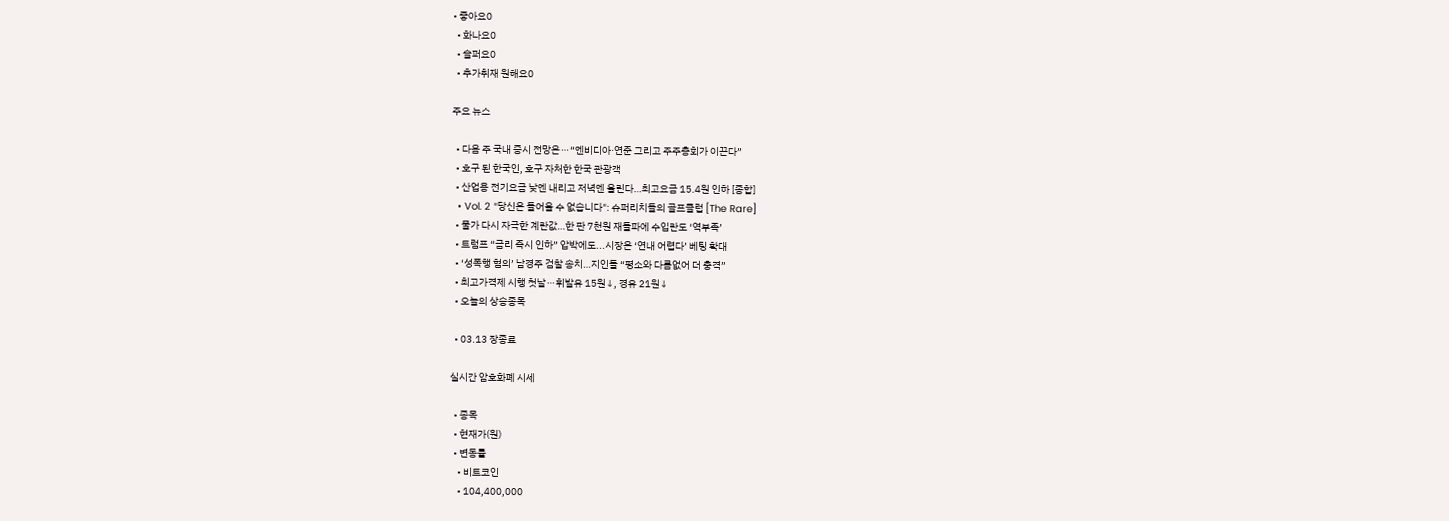• 좋아요0
  • 화나요0
  • 슬퍼요0
  • 추가취재 원해요0

주요 뉴스

  • 다음 주 국내 증시 전망은⋯“엔비디아·연준 그리고 주주총회가 이끈다”
  • 호구 된 한국인, 호구 자처한 한국 관광객
  • 산업용 전기요금 낮엔 내리고 저녁엔 올린다…최고요금 15.4원 인하 [종합]
  • Vol. 2 "당신은 들어올 수 없습니다": 슈퍼리치들의 골프클럽 [The Rare]
  • 물가 다시 자극한 계란값…한 판 7천원 재돌파에 수입란도 ‘역부족’
  • 트럼프 “금리 즉시 인하” 압박에도...시장은 ‘연내 어렵다’ 베팅 확대
  • ‘성폭행 혐의’ 남경주 검찰 송치…지인들 “평소와 다름없어 더 충격”
  • 최고가격제 시행 첫날⋯휘발유 15원↓, 경유 21원↓
  • 오늘의 상승종목

  • 03.13 장종료

실시간 암호화폐 시세

  • 종목
  • 현재가(원)
  • 변동률
    • 비트코인
    • 104,400,000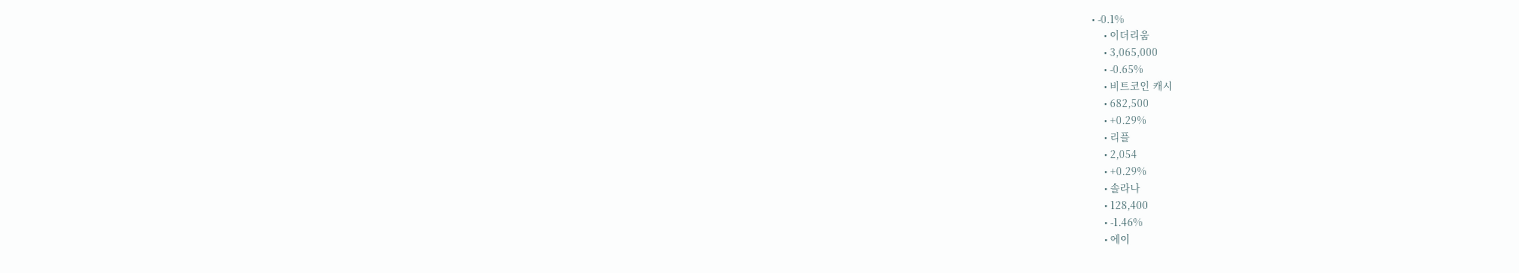• -0.1%
    • 이더리움
    • 3,065,000
    • -0.65%
    • 비트코인 캐시
    • 682,500
    • +0.29%
    • 리플
    • 2,054
    • +0.29%
    • 솔라나
    • 128,400
    • -1.46%
    • 에이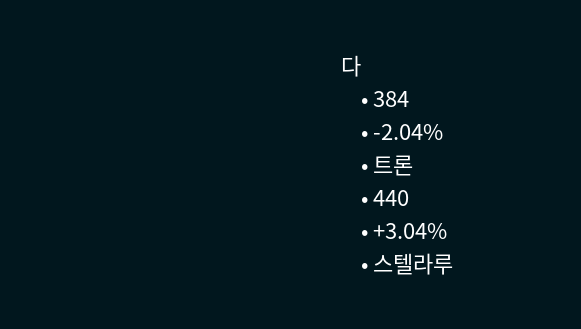다
    • 384
    • -2.04%
    • 트론
    • 440
    • +3.04%
    • 스텔라루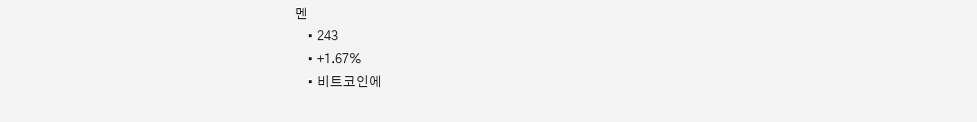멘
    • 243
    • +1.67%
    • 비트코인에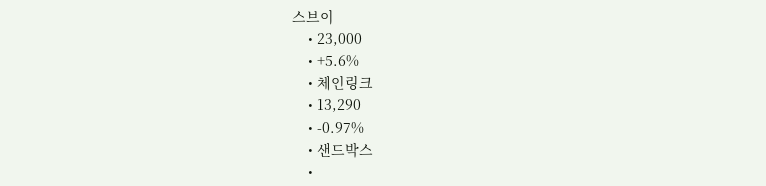스브이
    • 23,000
    • +5.6%
    • 체인링크
    • 13,290
    • -0.97%
    • 샌드박스
    •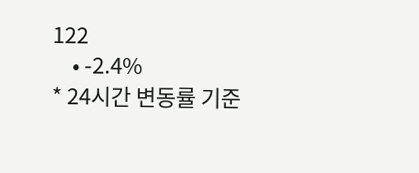122
    • -2.4%
* 24시간 변동률 기준